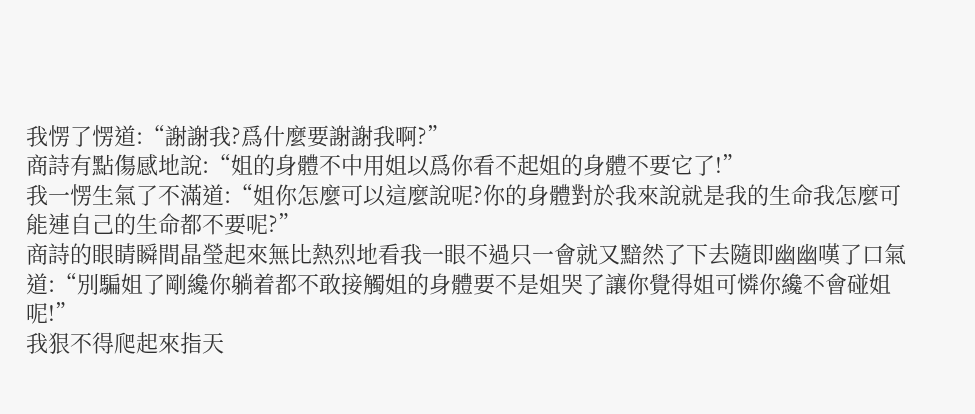我愣了愣道:“謝謝我?爲什麼要謝謝我啊?”
商詩有點傷感地說:“姐的身體不中用姐以爲你看不起姐的身體不要它了!”
我一愣生氣了不滿道:“姐你怎麼可以這麼說呢?你的身體對於我來說就是我的生命我怎麼可能連自己的生命都不要呢?”
商詩的眼睛瞬間晶瑩起來無比熱烈地看我一眼不過只一會就又黯然了下去隨即幽幽嘆了口氣道:“別騙姐了剛纔你躺着都不敢接觸姐的身體要不是姐哭了讓你覺得姐可憐你纔不會碰姐呢!”
我狠不得爬起來指天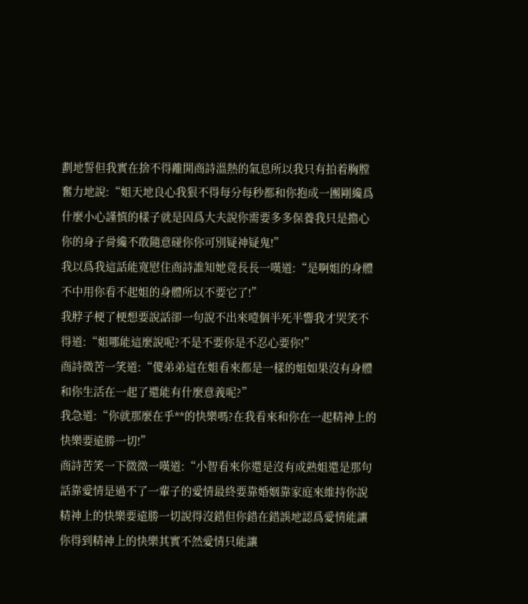劃地誓但我實在捨不得離開商詩溫熱的氣息所以我只有拍着胸膛奮力地說:“姐天地良心我狠不得每分每秒都和你抱成一團剛纔爲什麼小心謹慎的樣子就是因爲大夫說你需要多多保養我只是擔心你的身子骨纔不敢隨意碰你你可別疑神疑鬼!”
我以爲我這話能寬慰住商詩誰知她竟長長一嘆道:“是啊姐的身體不中用你看不起姐的身體所以不要它了!”
我脖子梗了梗想要說話卻一句說不出來噎個半死半響我才哭笑不得道:“姐哪能這麼說呢?不是不要你是不忍心要你!”
商詩微苦一笑道:“傻弟弟這在姐看來都是一樣的姐如果沒有身體和你生活在一起了還能有什麼意義呢?”
我急道:“你就那麼在乎**的快樂嗎?在我看來和你在一起精神上的快樂要遠勝一切!”
商詩苦笑一下微微一嘆道:“小智看來你還是沒有成熟姐還是那句話靠愛情是過不了一輩子的愛情最終要靠婚姻靠家庭來維持你說精神上的快樂要遠勝一切說得沒錯但你錯在錯誤地認爲愛情能讓你得到精神上的快樂其實不然愛情只能讓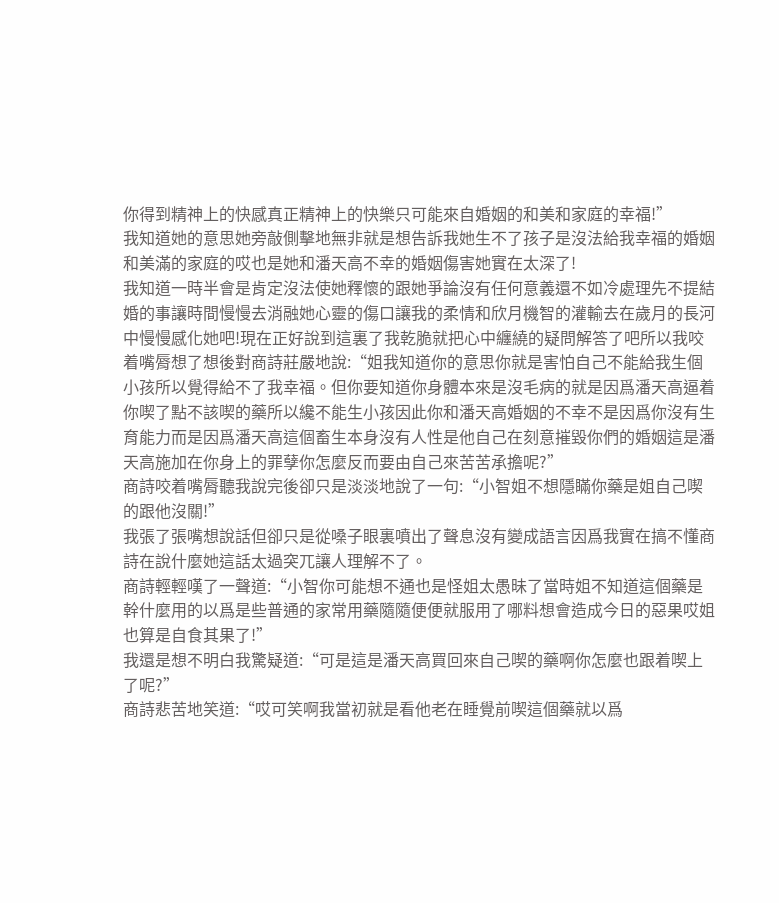你得到精神上的快感真正精神上的快樂只可能來自婚姻的和美和家庭的幸福!”
我知道她的意思她旁敲側擊地無非就是想告訴我她生不了孩子是沒法給我幸福的婚姻和美滿的家庭的哎也是她和潘天高不幸的婚姻傷害她實在太深了!
我知道一時半會是肯定沒法使她釋懷的跟她爭論沒有任何意義還不如冷處理先不提結婚的事讓時間慢慢去消融她心靈的傷口讓我的柔情和欣月機智的灌輸去在歲月的長河中慢慢感化她吧!現在正好說到這裏了我乾脆就把心中纏繞的疑問解答了吧所以我咬着嘴脣想了想後對商詩莊嚴地說:“姐我知道你的意思你就是害怕自己不能給我生個小孩所以覺得給不了我幸福。但你要知道你身體本來是沒毛病的就是因爲潘天高逼着你喫了點不該喫的藥所以纔不能生小孩因此你和潘天高婚姻的不幸不是因爲你沒有生育能力而是因爲潘天高這個畜生本身沒有人性是他自己在刻意摧毀你們的婚姻這是潘天高施加在你身上的罪孽你怎麼反而要由自己來苦苦承擔呢?”
商詩咬着嘴脣聽我說完後卻只是淡淡地說了一句:“小智姐不想隱瞞你藥是姐自己喫的跟他沒關!”
我張了張嘴想說話但卻只是從嗓子眼裏噴出了聲息沒有變成語言因爲我實在搞不懂商詩在說什麼她這話太過突兀讓人理解不了。
商詩輕輕嘆了一聲道:“小智你可能想不通也是怪姐太愚昧了當時姐不知道這個藥是幹什麼用的以爲是些普通的家常用藥隨隨便便就服用了哪料想會造成今日的惡果哎姐也算是自食其果了!”
我還是想不明白我驚疑道:“可是這是潘天高買回來自己喫的藥啊你怎麼也跟着喫上了呢?”
商詩悲苦地笑道:“哎可笑啊我當初就是看他老在睡覺前喫這個藥就以爲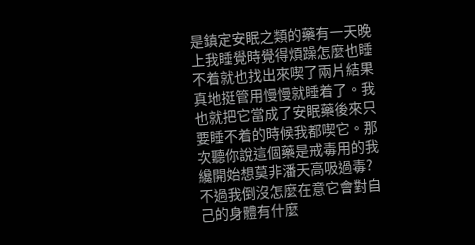是鎮定安眠之類的藥有一天晚上我睡覺時覺得煩躁怎麼也睡不着就也找出來喫了兩片結果真地挺管用慢慢就睡着了。我也就把它當成了安眠藥後來只要睡不着的時候我都喫它。那次聽你說這個藥是戒毒用的我纔開始想莫非潘天高吸過毒?不過我倒沒怎麼在意它會對自己的身體有什麼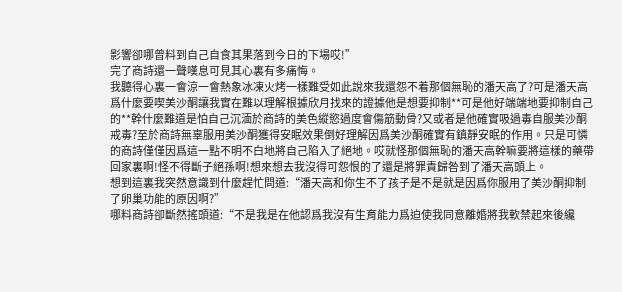影響卻哪曾料到自己自食其果落到今日的下場哎!”
完了商詩還一聲嘆息可見其心裏有多痛悔。
我聽得心裏一會涼一會熱象冰凍火烤一樣難受如此說來我還怨不着那個無恥的潘天高了?可是潘天高爲什麼要喫美沙酮讓我實在難以理解根據欣月找來的證據他是想要抑制**可是他好端端地要抑制自己的**幹什麼難道是怕自己沉湎於商詩的美色縱慾過度會傷筋動骨?又或者是他確實吸過毒自服美沙酮戒毒?至於商詩無辜服用美沙酮獲得安眠效果倒好理解因爲美沙酮確實有鎮靜安眠的作用。只是可憐的商詩僅僅因爲這一點不明不白地將自己陷入了絕地。哎就怪那個無恥的潘天高幹嘛要將這樣的藥帶回家裏啊!怪不得斷子絕孫啊!想來想去我沒得可怨恨的了還是將罪責歸咎到了潘天高頭上。
想到這裏我突然意識到什麼趕忙問道:“潘天高和你生不了孩子是不是就是因爲你服用了美沙酮抑制了卵巢功能的原因啊?”
哪料商詩卻斷然搖頭道:“不是我是在他認爲我沒有生育能力爲迫使我同意離婚將我軟禁起來後纔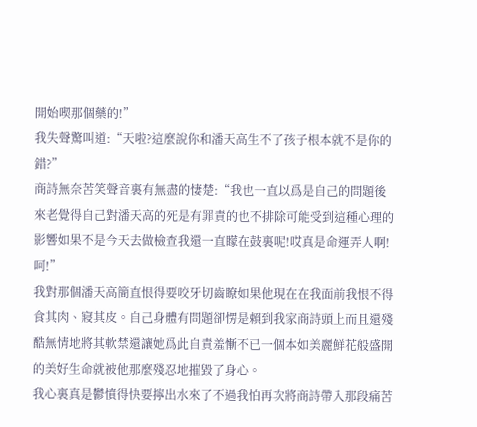開始喫那個藥的!”
我失聲驚叫道:“天啦?這麼說你和潘天高生不了孩子根本就不是你的錯?”
商詩無奈苦笑聲音裏有無盡的悽楚:“我也一直以爲是自己的問題後來老覺得自己對潘天高的死是有罪責的也不排除可能受到這種心理的影響如果不是今天去做檢查我還一直矇在鼓裏呢!哎真是命運弄人啊!呵!”
我對那個潘天高簡直恨得要咬牙切齒瞭如果他現在在我面前我恨不得食其肉、寢其皮。自己身體有問題卻愣是賴到我家商詩頭上而且還殘酷無情地將其軟禁還讓她爲此自責羞慚不已一個本如美麗鮮花般盛開的美好生命就被他那麼殘忍地摧毀了身心。
我心裏真是鬱憤得快要擰出水來了不過我怕再次將商詩帶入那段痛苦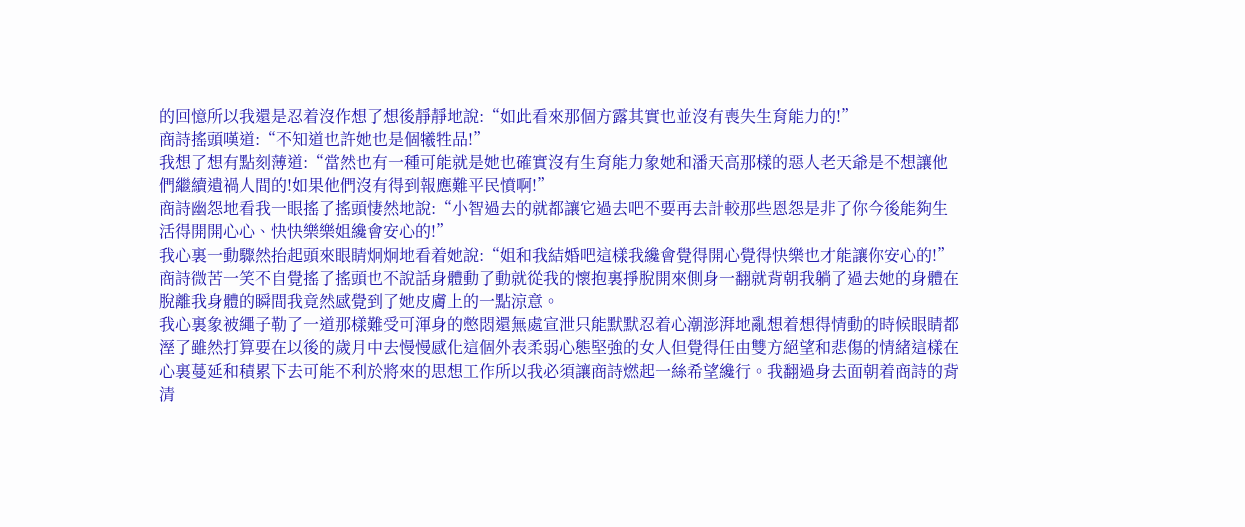的回憶所以我還是忍着沒作想了想後靜靜地說:“如此看來那個方露其實也並沒有喪失生育能力的!”
商詩搖頭嘆道:“不知道也許她也是個犧牲品!”
我想了想有點刻薄道:“當然也有一種可能就是她也確實沒有生育能力象她和潘天高那樣的惡人老天爺是不想讓他們繼續遺禍人間的!如果他們沒有得到報應難平民憤啊!”
商詩幽怨地看我一眼搖了搖頭悽然地說:“小智過去的就都讓它過去吧不要再去計較那些恩怨是非了你今後能夠生活得開開心心、快快樂樂姐纔會安心的!”
我心裏一動驟然抬起頭來眼睛炯炯地看着她說:“姐和我結婚吧這樣我纔會覺得開心覺得快樂也才能讓你安心的!”
商詩微苦一笑不自覺搖了搖頭也不說話身體動了動就從我的懷抱裏掙脫開來側身一翻就背朝我躺了過去她的身體在脫離我身體的瞬間我竟然感覺到了她皮膚上的一點涼意。
我心裏象被繩子勒了一道那樣難受可渾身的憋悶還無處宣泄只能默默忍着心潮澎湃地亂想着想得情動的時候眼睛都溼了雖然打算要在以後的歲月中去慢慢感化這個外表柔弱心態堅強的女人但覺得任由雙方絕望和悲傷的情緒這樣在心裏蔓延和積累下去可能不利於將來的思想工作所以我必須讓商詩燃起一絲希望纔行。我翻過身去面朝着商詩的背清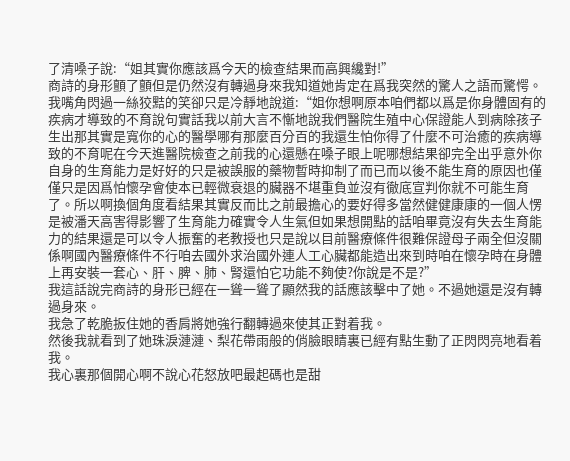了清嗓子說:“姐其實你應該爲今天的檢查結果而高興纔對!”
商詩的身形顫了顫但是仍然沒有轉過身來我知道她肯定在爲我突然的驚人之語而驚愕。
我嘴角閃過一絲狡黠的笑卻只是冷靜地說道:“姐你想啊原本咱們都以爲是你身體固有的疾病才導致的不育說句實話我以前大言不慚地說我們醫院生殖中心保證能人到病除孩子生出那其實是寬你的心的醫學哪有那麼百分百的我還生怕你得了什麼不可治癒的疾病導致的不育呢在今天進醫院檢查之前我的心還懸在嗓子眼上呢哪想結果卻完全出乎意外你自身的生育能力是好好的只是被誤服的藥物暫時抑制了而已而以後不能生育的原因也僅僅只是因爲怕懷孕會使本已輕微衰退的臟器不堪重負並沒有徹底宣判你就不可能生育了。所以啊換個角度看結果其實反而比之前最擔心的要好得多當然健健康康的一個人愣是被潘天高害得影響了生育能力確實令人生氣但如果想開點的話咱畢竟沒有失去生育能力的結果還是可以令人振奮的老教授也只是說以目前醫療條件很難保證母子兩全但沒關係啊國內醫療條件不行咱去國外求治國外連人工心臟都能造出來到時咱在懷孕時在身體上再安裝一套心、肝、脾、肺、腎還怕它功能不夠使?你說是不是?”
我這話說完商詩的身形已經在一聳一聳了顯然我的話應該擊中了她。不過她還是沒有轉過身來。
我急了乾脆扳住她的香肩將她強行翻轉過來使其正對着我。
然後我就看到了她珠淚漣漣、梨花帶雨般的俏臉眼睛裏已經有點生動了正閃閃亮地看着我。
我心裏那個開心啊不說心花怒放吧最起碼也是甜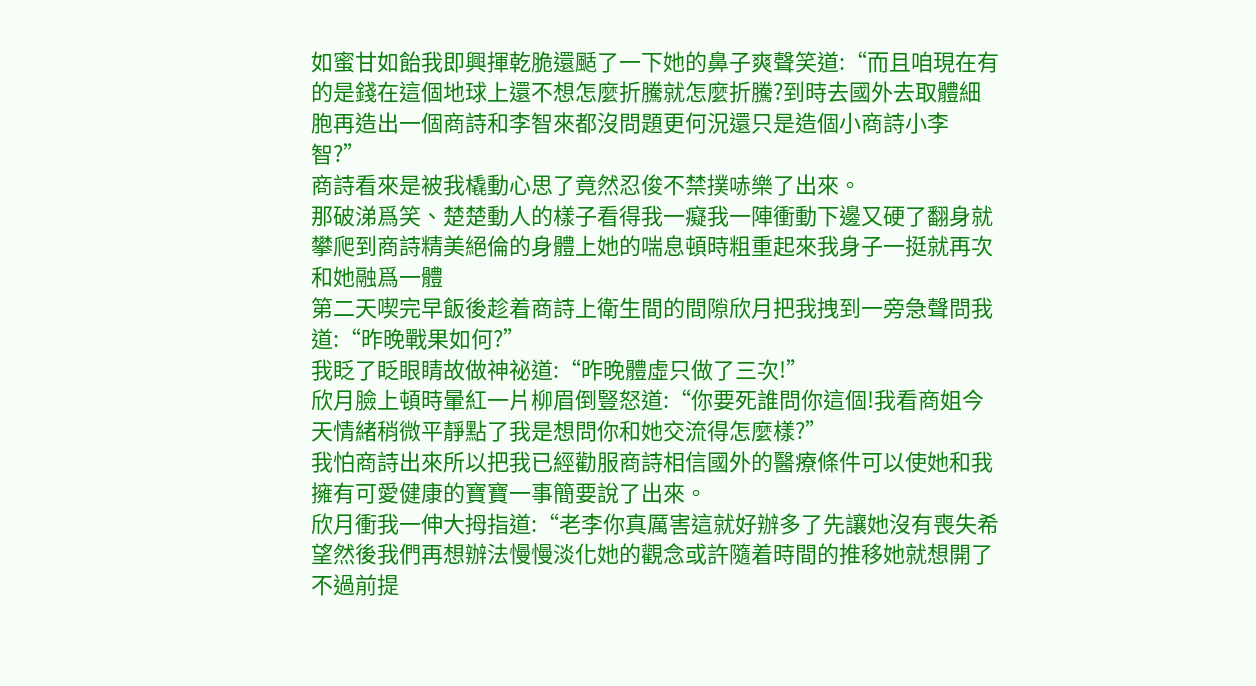如蜜甘如飴我即興揮乾脆還颳了一下她的鼻子爽聲笑道:“而且咱現在有的是錢在這個地球上還不想怎麼折騰就怎麼折騰?到時去國外去取體細胞再造出一個商詩和李智來都沒問題更何況還只是造個小商詩小李智?”
商詩看來是被我橇動心思了竟然忍俊不禁撲哧樂了出來。
那破涕爲笑、楚楚動人的樣子看得我一癡我一陣衝動下邊又硬了翻身就攀爬到商詩精美絕倫的身體上她的喘息頓時粗重起來我身子一挺就再次和她融爲一體
第二天喫完早飯後趁着商詩上衛生間的間隙欣月把我拽到一旁急聲問我道:“昨晚戰果如何?”
我眨了眨眼睛故做神祕道:“昨晚體虛只做了三次!”
欣月臉上頓時暈紅一片柳眉倒豎怒道:“你要死誰問你這個!我看商姐今天情緒稍微平靜點了我是想問你和她交流得怎麼樣?”
我怕商詩出來所以把我已經勸服商詩相信國外的醫療條件可以使她和我擁有可愛健康的寶寶一事簡要說了出來。
欣月衝我一伸大拇指道:“老李你真厲害這就好辦多了先讓她沒有喪失希望然後我們再想辦法慢慢淡化她的觀念或許隨着時間的推移她就想開了不過前提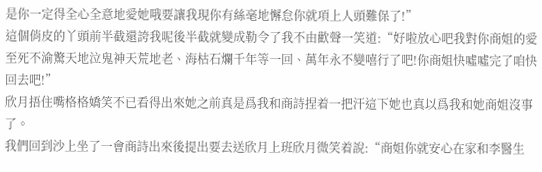是你一定得全心全意地愛她哦要讓我現你有絲毫地懈怠你就項上人頭難保了!”
這個俏皮的丫頭前半截還誇我呢後半截就變成勒令了我不由歡聲一笑道:“好啦放心吧我對你商姐的愛至死不渝驚天地泣鬼神天荒地老、海枯石爛千年等一回、萬年永不變嘻行了吧!你商姐快噓噓完了咱快回去吧!”
欣月捂住嘴格格嬌笑不已看得出來她之前真是爲我和商詩捏着一把汗這下她也真以爲我和她商姐沒事了。
我們回到沙上坐了一會商詩出來後提出要去送欣月上班欣月微笑着說:“商姐你就安心在家和李醫生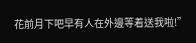花前月下吧早有人在外邊等着送我啦!”